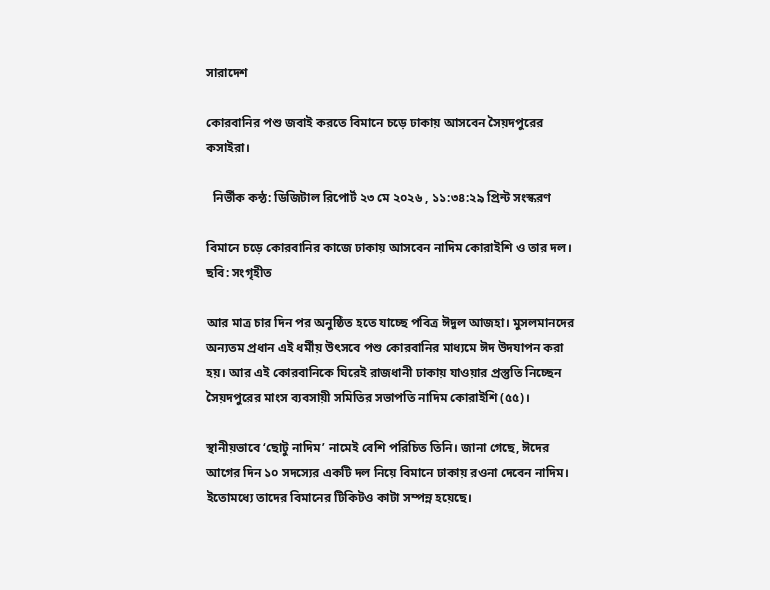সারাদেশ

কোরবানির পশু জবাই করতে বিমানে চড়ে ঢাকায় আসবেন সৈয়দপুরের কসাইরা।

  নির্ভীক কন্ঠ: ডিজিটাল রিপোর্ট ২৩ মে ২০২৬ , ১১:৩৪:২৯ প্রিন্ট সংস্করণ

বিমানে চড়ে কোরবানির কাজে ঢাকায় আসবেন নাদিম কোরাইশি ও তার দল। ছবি: সংগৃহীত

আর মাত্র চার দিন পর অনুষ্ঠিত হতে যাচ্ছে পবিত্র ঈদুল আজহা। মুসলমানদের অন্যতম প্রধান এই ধর্মীয় উৎসবে পশু কোরবানির মাধ্যমে ঈদ উদযাপন করা হয়। আর এই কোরবানিকে ঘিরেই রাজধানী ঢাকায় যাওয়ার প্রস্তুতি নিচ্ছেন সৈয়দপুরের মাংস ব্যবসায়ী সমিতির সভাপতি নাদিম কোরাইশি (৫৫)।

স্থানীয়ভাবে ‘ছোটু নাদিম’ নামেই বেশি পরিচিত তিনি। জানা গেছে, ঈদের আগের দিন ১০ সদস্যের একটি দল নিয়ে বিমানে ঢাকায় রওনা দেবেন নাদিম। ইতোমধ্যে তাদের বিমানের টিকিটও কাটা সম্পন্ন হয়েছে।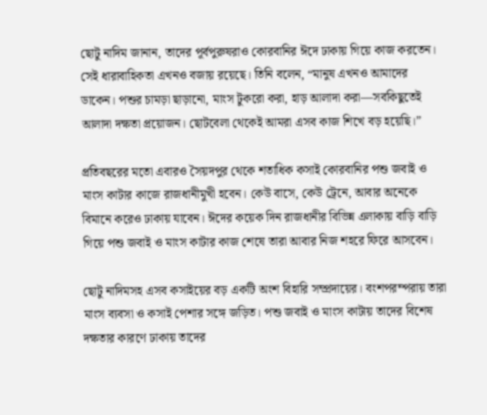ছোটু নাদিম জানান, তাদের পূর্বপুরুষরাও কোরবানির ঈদে ঢাকায় গিয়ে কাজ করতেন। সেই ধারাবাহিকতা এখনও বজায় রয়েছে। তিনি বলেন, “মানুষ এখনও আমাদের ডাকেন। পশুর চামড়া ছাড়ানো, মাংস টুকরো করা, হাড় আলাদা করা—সবকিছুতেই আলাদা দক্ষতা প্রয়োজন। ছোটবেলা থেকেই আমরা এসব কাজ শিখে বড় হয়েছি।”

প্রতিবছরের মতো এবারও সৈয়দপুর থেকে শতাধিক কসাই কোরবানির পশু জবাই ও মাংস কাটার কাজে রাজধানীমুখী হবেন। কেউ বাসে, কেউ ট্রেনে, আবার অনেকে বিমানে করেও ঢাকায় যাবেন। ঈদের কয়েক দিন রাজধানীর বিভিন্ন এলাকায় বাড়ি বাড়ি গিয়ে পশু জবাই ও মাংস কাটার কাজ শেষে তারা আবার নিজ শহরে ফিরে আসবেন।

ছোটু নাদিমসহ এসব কসাইয়ের বড় একটি অংশ বিহারি সম্প্রদায়ের। বংশপরম্পরায় তারা মাংস ব্যবসা ও কসাই পেশার সঙ্গে জড়িত। পশু জবাই ও মাংস কাটায় তাদের বিশেষ দক্ষতার কারণে ঢাকায় তাদের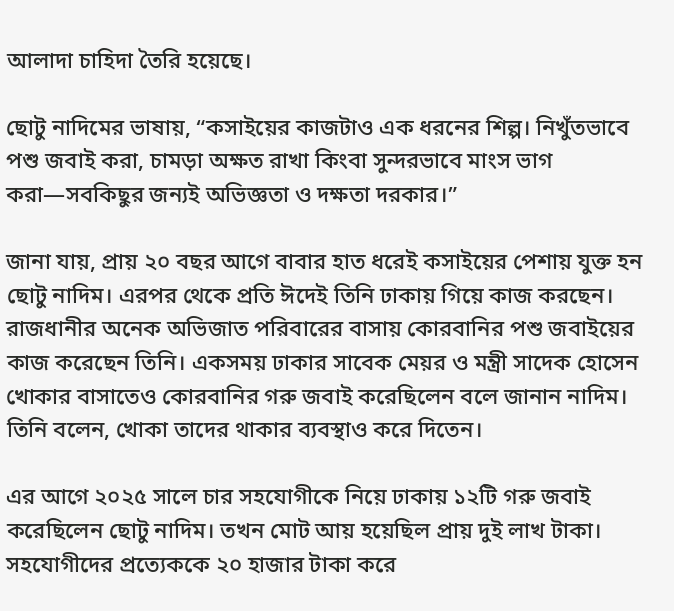আলাদা চাহিদা তৈরি হয়েছে।

ছোটু নাদিমের ভাষায়, “কসাইয়ের কাজটাও এক ধরনের শিল্প। নিখুঁতভাবে পশু জবাই করা, চামড়া অক্ষত রাখা কিংবা সুন্দরভাবে মাংস ভাগ করা—সবকিছুর জন্যই অভিজ্ঞতা ও দক্ষতা দরকার।”

জানা যায়, প্রায় ২০ বছর আগে বাবার হাত ধরেই কসাইয়ের পেশায় যুক্ত হন ছোটু নাদিম। এরপর থেকে প্রতি ঈদেই তিনি ঢাকায় গিয়ে কাজ করছেন। রাজধানীর অনেক অভিজাত পরিবারের বাসায় কোরবানির পশু জবাইয়ের কাজ করেছেন তিনি। একসময় ঢাকার সাবেক মেয়র ও মন্ত্রী সাদেক হোসেন খোকার বাসাতেও কোরবানির গরু জবাই করেছিলেন বলে জানান নাদিম। তিনি বলেন, খোকা তাদের থাকার ব্যবস্থাও করে দিতেন।

এর আগে ২০২৫ সালে চার সহযোগীকে নিয়ে ঢাকায় ১২টি গরু জবাই করেছিলেন ছোটু নাদিম। তখন মোট আয় হয়েছিল প্রায় দুই লাখ টাকা। সহযোগীদের প্রত্যেককে ২০ হাজার টাকা করে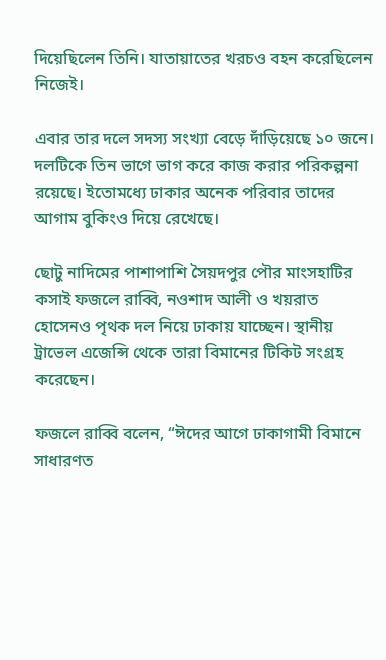দিয়েছিলেন তিনি। যাতায়াতের খরচও বহন করেছিলেন নিজেই।

এবার তার দলে সদস্য সংখ্যা বেড়ে দাঁড়িয়েছে ১০ জনে। দলটিকে তিন ভাগে ভাগ করে কাজ করার পরিকল্পনা রয়েছে। ইতোমধ্যে ঢাকার অনেক পরিবার তাদের আগাম বুকিংও দিয়ে রেখেছে।

ছোটু নাদিমের পাশাপাশি সৈয়দপুর পৌর মাংসহাটির কসাই ফজলে রাব্বি, নওশাদ আলী ও খয়রাত হোসেনও পৃথক দল নিয়ে ঢাকায় যাচ্ছেন। স্থানীয় ট্রাভেল এজেন্সি থেকে তারা বিমানের টিকিট সংগ্রহ করেছেন।

ফজলে রাব্বি বলেন, “ঈদের আগে ঢাকাগামী বিমানে সাধারণত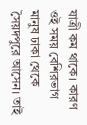যাত্রী কম থাকে। কারণ ওই সময় বেশিরভাগ মানুষ ঢাকা থেকে সৈয়দপুরে আসেন। তাই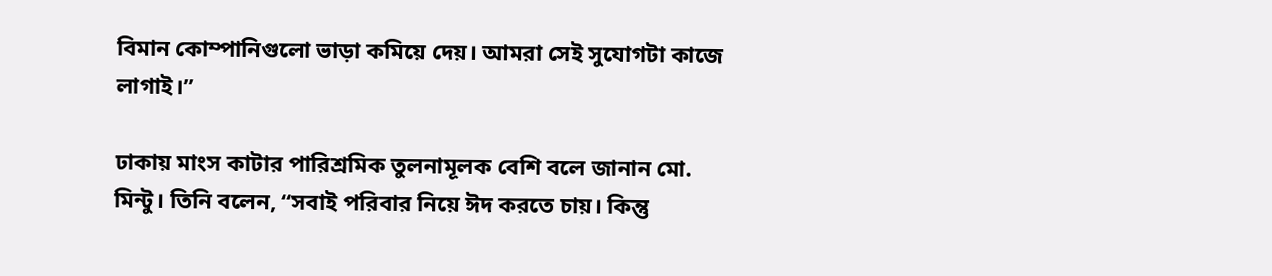বিমান কোম্পানিগুলো ভাড়া কমিয়ে দেয়। আমরা সেই সুযোগটা কাজে লাগাই।”

ঢাকায় মাংস কাটার পারিশ্রমিক তুলনামূলক বেশি বলে জানান মো. মিন্টু। তিনি বলেন, “সবাই পরিবার নিয়ে ঈদ করতে চায়। কিন্তু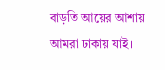বাড়তি আয়ের আশায় আমরা ঢাকায় যাই।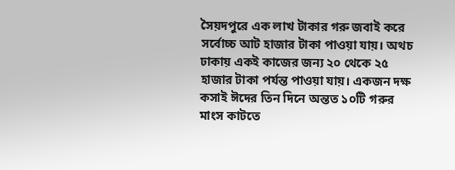সৈয়দপুরে এক লাখ টাকার গরু জবাই করে সর্বোচ্চ আট হাজার টাকা পাওয়া যায়। অথচ ঢাকায় একই কাজের জন্য ২০ থেকে ২৫ হাজার টাকা পর্যন্ত পাওয়া যায়। একজন দক্ষ কসাই ঈদের তিন দিনে অন্তত ১০টি গরুর মাংস কাটতে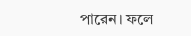পারেন। ফলে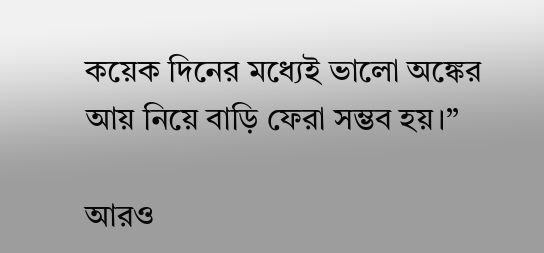কয়েক দিনের মধ্যেই ভালো অঙ্কের আয় নিয়ে বাড়ি ফেরা সম্ভব হয়।”

আরও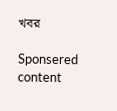খবর

Sponsered content